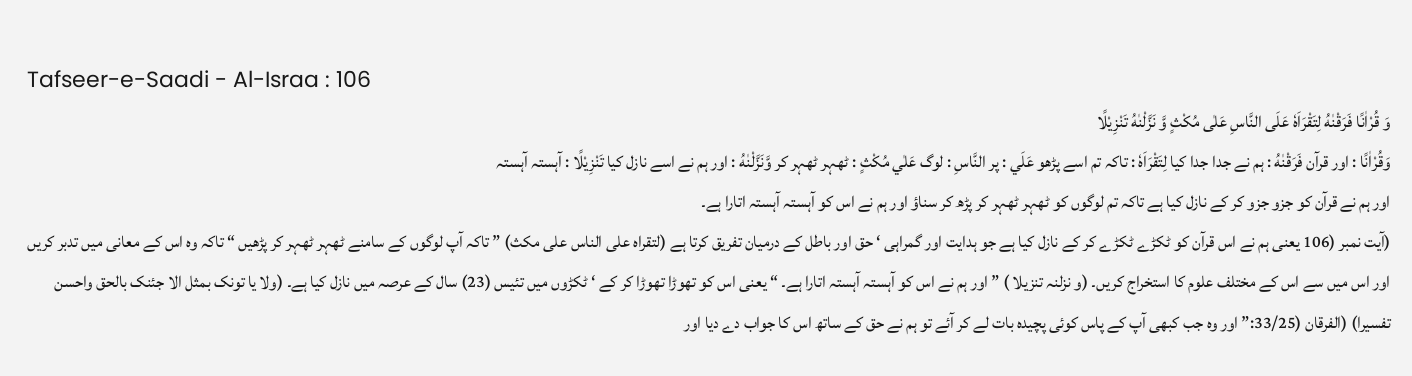Tafseer-e-Saadi - Al-Israa : 106
وَ قُرْاٰنًا فَرَقْنٰهُ لِتَقْرَاَهٗ عَلَى النَّاسِ عَلٰى مُكْثٍ وَّ نَزَّلْنٰهُ تَنْزِیْلًا
وَقُرْاٰنًا : اور قرآن فَرَقْنٰهُ : ہم نے جدا جدا کیا لِتَقْرَاَهٗ : تاکہ تم اسے پڑھو عَلَي : پر النَّاسِ : لوگ عَلٰي مُكْثٍ : ٹھہر ٹھہر کر وَّنَزَّلْنٰهُ : اور ہم نے اسے نازل کیا تَنْزِيْلًا : آہستہ آہستہ
اور ہم نے قرآن کو جزو جزو کر کے نازل کیا ہے تاکہ تم لوگوں کو ٹھہر ٹھہر کر پڑھ کر سناؤ اور ہم نے اس کو آہستہ آہستہ اتارا ہے۔
(آیت نمبر (106 یعنی ہم نے اس قرآن کو ٹکڑے ٹکڑے کر کے نازل کیا ہے جو ہدایت اور گمراہی ‘ حق اور باطل کے درمیان تفریق کرتا ہے (لتقراہ علی الناس علی مکث) ” تاکہ آپ لوگوں کے سامنے ٹھہر ٹھہر کر پڑھیں “ تاکہ وہ اس کے معانی میں تدبر کریں اور اس میں سے اس کے مختلف علوم کا استخراج کریں۔ (و نزلنہ تنزیلا ) ” اور ہم نے اس کو آہستہ آہستہ اتارا ہے۔ “ یعنی اس کو تھوڑا تھوڑا کر کے ‘ ٹکڑوں میں تئیس (23) سال کے عرصہ میں نازل کیا ہے۔ (ولا یا تونک بمثل الا جئنک بالحق واحسن تفسیرا) (الفرقان (33/25:” اور وہ جب کبھی آپ کے پاس کوئی پچیدہ بات لے کر آئے تو ہم نے حق کے ساتھ اس کا جواب دے دیا اور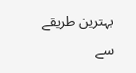بہترین طریقے سے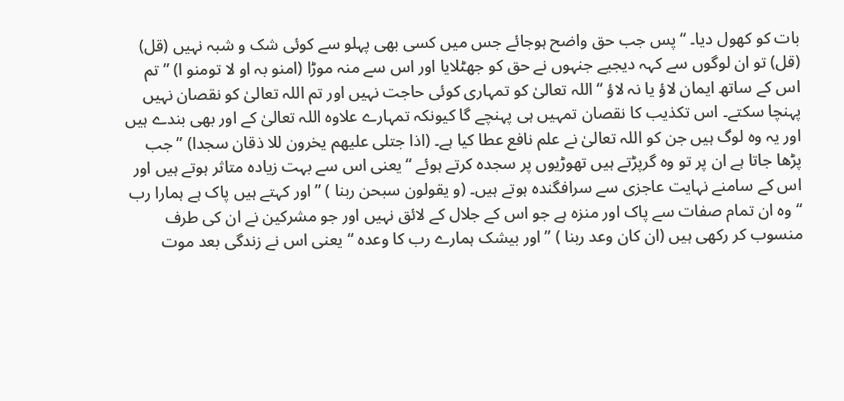بات کو کھول دیا۔ “ پس جب حق واضح ہوجائے جس میں کسی بھی پہلو سے کوئی شک و شبہ نہیں (قل) (قل) تو ان لوگوں سے کہہ دیجیے جنہوں نے حق کو جھٹلایا اور اس سے منہ موڑا (امنو بہ او لا تومنو ا) ” تم اس کے ساتھ ایمان لاؤ یا نہ لاؤ “ اللہ تعالیٰ کو تمہاری کوئی حاجت نہیں اور تم اللہ تعالیٰ کو نقصان نہیں پہنچا سکتے۔ اس تکذیب کا نقصان تمہیں ہی پہنچے گا کیونکہ تمہارے علاوہ اللہ تعالیٰ کے اور بھی بندے ہیں اور یہ وہ لوگ ہیں جن کو اللہ تعالیٰ نے علم نافع عطا کیا ہے۔ (اذا جتلی علیھم یخرون للا ذقان سجدا) ” جب پڑھا جاتا ہے ان پر تو وہ گرپڑتے ہیں تھوڑیوں پر سجدہ کرتے ہوئے “ یعنی اس سے بہت زیادہ متاثر ہوتے ہیں اور اس کے سامنے نہایت عاجزی سے سرافگندہ ہوتے ہیں۔ (و یقولون سبحن ربنا ) ” اور کہتے ہیں پاک ہے ہمارا رب “ وہ ان تمام صفات سے پاک اور منزہ ہے جو اس کے جلال کے لائق نہیں اور جو مشرکین نے ان کی طرف منسوب کر رکھی ہیں (ان کان وعد ربنا ) ” اور بیشک ہمارے رب کا وعدہ “ یعنی اس نے زندگی بعد موت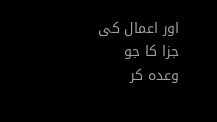اور اعمال کی جزا کا جو وعدہ کر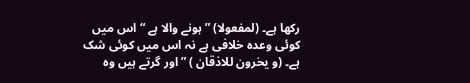رکھا ہے۔ (لمفعولا) ” ہونے والا ہے “ اس میں کوئی وعدہ خلافی ہے نہ اس میں کوئی شک ہے۔ (و یخرون للاذقان ) ” اور گرتے ہیں وہ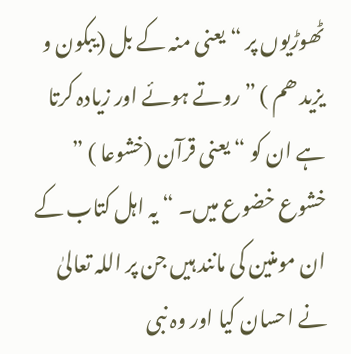ٹھوڑیوں پر “ یعنی منہ کے بل (یبکون و یزید ھم ) ” روتے ہوئے اور زیادہ کرتا ہے ان کو “ یعنی قرآن (خشوعا ) ” خشوع خضوع میں۔ “ یہ اہل کتاب کے ان مومنین کی مانند ہیں جن پر اللہ تعالیٰ نے احسان کیا اور وہ نبی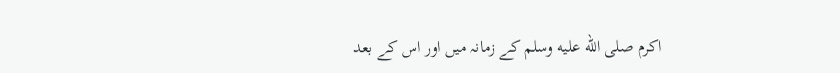اکرم صلى الله عليه وسلم کے زمانہ میں اور اس کے بعد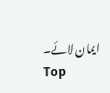ایمان لائے۔
Top